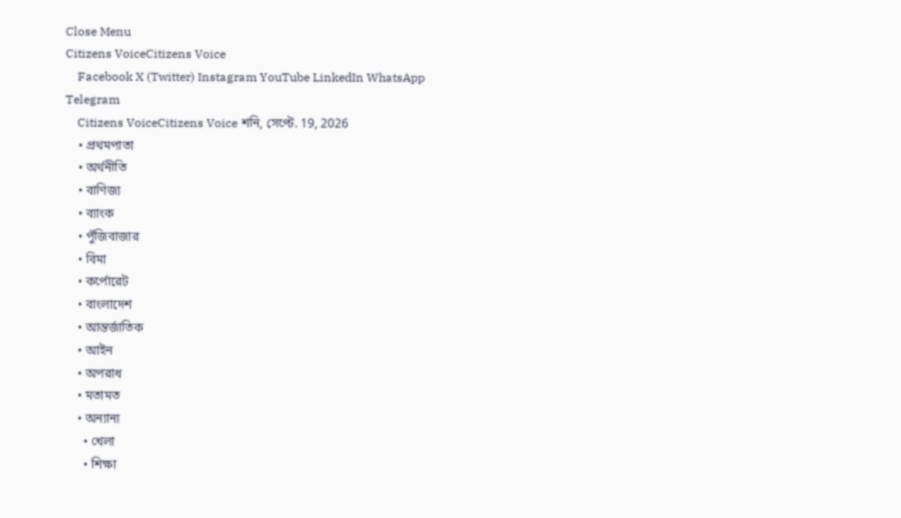Close Menu
Citizens VoiceCitizens Voice
    Facebook X (Twitter) Instagram YouTube LinkedIn WhatsApp Telegram
    Citizens VoiceCitizens Voice শনি, সেপ্টে. 19, 2026
    • প্রথমপাতা
    • অর্থনীতি
    • বাণিজ্য
    • ব্যাংক
    • পুঁজিবাজার
    • বিমা
    • কর্পোরেট
    • বাংলাদেশ
    • আন্তর্জাতিক
    • আইন
    • অপরাধ
    • মতামত
    • অন্যান্য
      • খেলা
      • শিক্ষা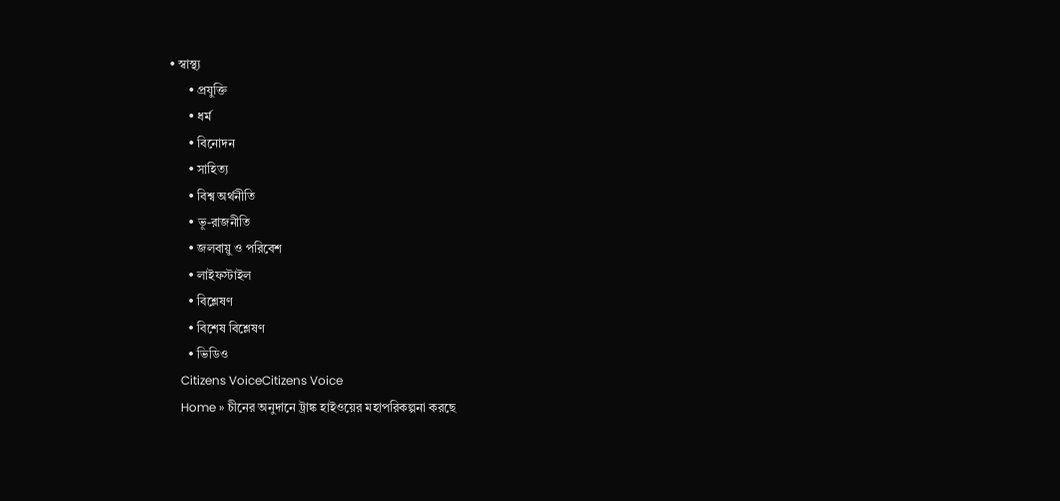• স্বাস্থ্য
      • প্রযুক্তি
      • ধর্ম
      • বিনোদন
      • সাহিত্য
      • বিশ্ব অর্থনীতি
      • ভূ-রাজনীতি
      • জলবায়ু ও পরিবেশ
      • লাইফস্টাইল
      • বিশ্লেষণ
      • বিশেষ বিশ্লেষণ
      • ভিডিও
    Citizens VoiceCitizens Voice
    Home » চীনের অনুদানে ট্রাঙ্ক হাইওয়ের মহাপরিকল্পনা করছে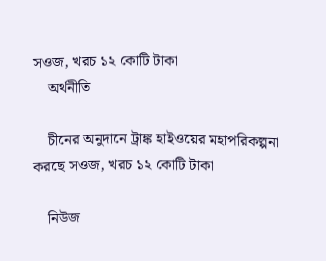সওজ, খরচ ১২ কোটি টাকা
    অর্থনীতি

    চীনের অনুদানে ট্রাঙ্ক হাইওয়ের মহাপরিকল্পনা করছে সওজ, খরচ ১২ কোটি টাকা

    নিউজ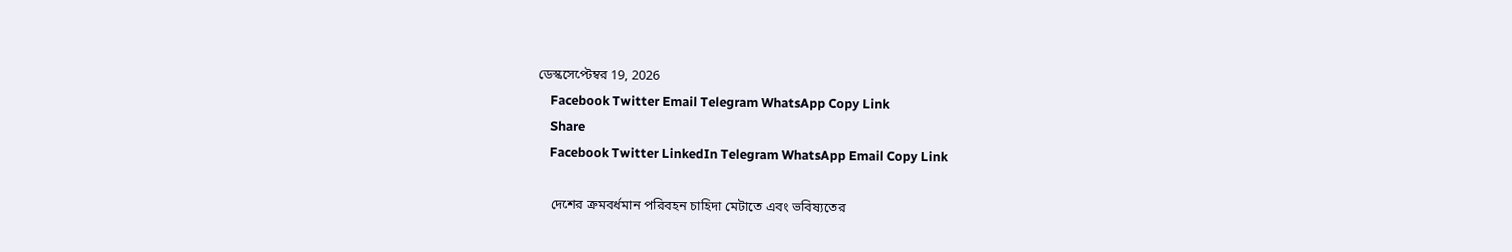ডেস্কসেপ্টেম্বর 19, 2026
    Facebook Twitter Email Telegram WhatsApp Copy Link
    Share
    Facebook Twitter LinkedIn Telegram WhatsApp Email Copy Link

    দেশের ক্রমবর্ধমান পরিবহন চাহিদা মেটাতে এবং ভবিষ্যতের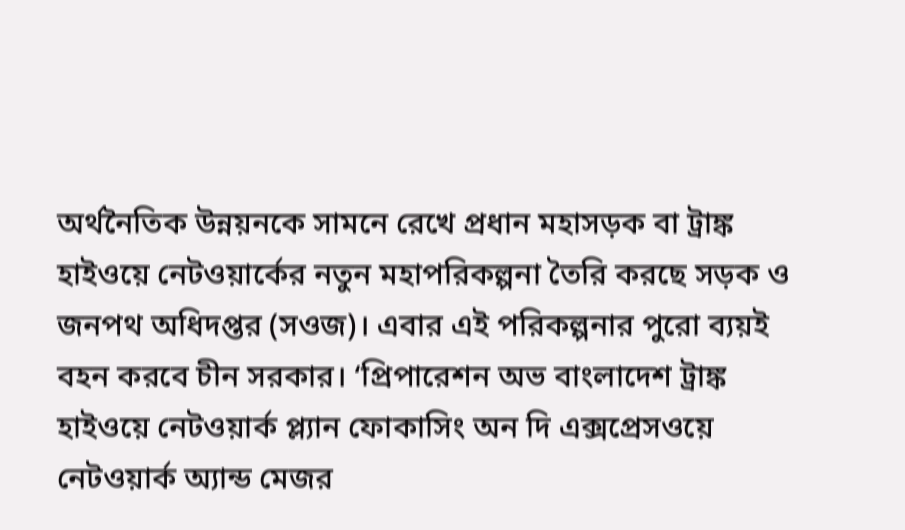অর্থনৈতিক উন্নয়নকে সামনে রেখে প্রধান মহাসড়ক বা ট্রাঙ্ক হাইওয়ে নেটওয়ার্কের নতুন মহাপরিকল্পনা তৈরি করছে সড়ক ও জনপথ অধিদপ্তর (সওজ)। এবার এই পরিকল্পনার পুরো ব্যয়ই বহন করবে চীন সরকার। ‘প্রিপারেশন অভ বাংলাদেশ ট্রাঙ্ক হাইওয়ে নেটওয়ার্ক প্ল্যান ফোকাসিং অন দি এক্সপ্রেসওয়ে নেটওয়ার্ক অ্যান্ড মেজর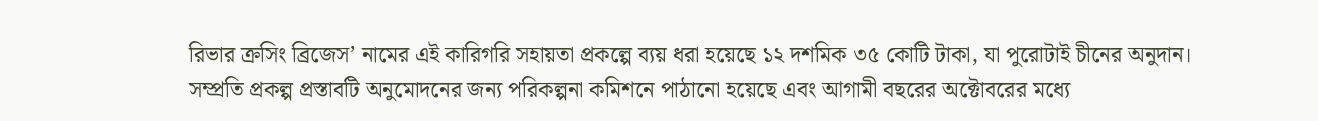রিভার ক্রসিং ব্রিজেস’ নামের এই কারিগরি সহায়তা প্রকল্পে ব্যয় ধরা হয়েছে ১২ দশমিক ৩৫ কোটি টাকা, যা পুরোটাই চীনের অনুদান। সম্প্রতি প্রকল্প প্রস্তাবটি অনুমোদনের জন্য পরিকল্পনা কমিশনে পাঠানো হয়েছে এবং আগামী বছরের অক্টোবরের মধ্যে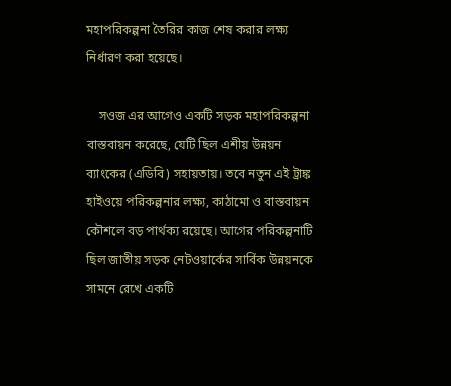মহাপরিকল্পনা তৈরির কাজ শেষ করার লক্ষ্য নির্ধারণ করা হয়েছে।

    সওজ এর আগেও একটি সড়ক মহাপরিকল্পনা বাস্তবায়ন করেছে, যেটি ছিল এশীয় উন্নয়ন ব্যাংকের (এডিবি) সহায়তায়। তবে নতুন এই ট্রাঙ্ক হাইওয়ে পরিকল্পনার লক্ষ্য, কাঠামো ও বাস্তবায়ন কৌশলে বড় পার্থক্য রয়েছে। আগের পরিকল্পনাটি ছিল জাতীয় সড়ক নেটওয়ার্কের সার্বিক উন্নয়নকে সামনে রেখে একটি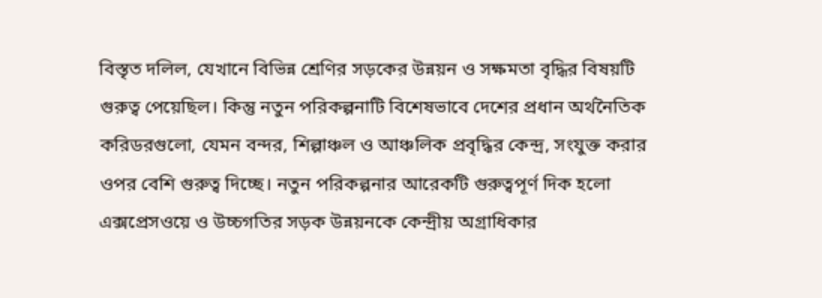বিস্তৃত দলিল, যেখানে বিভিন্ন শ্রেণির সড়কের উন্নয়ন ও সক্ষমতা বৃদ্ধির বিষয়টি গুরুত্ব পেয়েছিল। কিন্তু নতুন পরিকল্পনাটি বিশেষভাবে দেশের প্রধান অর্থনৈতিক করিডরগুলো, যেমন বন্দর, শিল্পাঞ্চল ও আঞ্চলিক প্রবৃদ্ধির কেন্দ্র, সংযুক্ত করার ওপর বেশি গুরুত্ব দিচ্ছে। নতুন পরিকল্পনার আরেকটি গুরুত্বপূর্ণ দিক হলো এক্সপ্রেসওয়ে ও উচ্চগতির সড়ক উন্নয়নকে কেন্দ্রীয় অগ্রাধিকার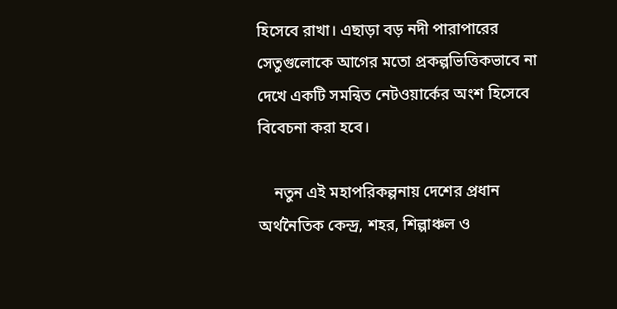হিসেবে রাখা। এছাড়া বড় নদী পারাপারের সেতুগুলোকে আগের মতো প্রকল্পভিত্তিকভাবে না দেখে একটি সমন্বিত নেটওয়ার্কের অংশ হিসেবে বিবেচনা করা হবে।

    নতুন এই মহাপরিকল্পনায় দেশের প্রধান অর্থনৈতিক কেন্দ্র, শহর, শিল্পাঞ্চল ও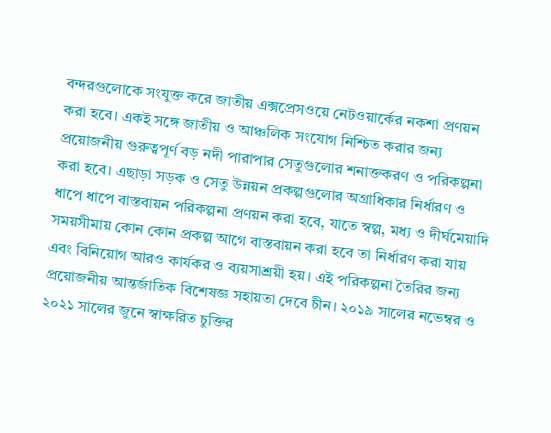বন্দরগুলোকে সংযুক্ত করে জাতীয় এক্সপ্রেসওয়ে নেটওয়ার্কের নকশা প্রণয়ন করা হবে। একই সঙ্গে জাতীয় ও আঞ্চলিক সংযোগ নিশ্চিত করার জন্য প্রয়োজনীয় গুরুত্বপূর্ণ বড় নদী পারাপার সেতুগুলোর শনাক্তকরণ ও পরিকল্পনা করা হবে। এছাড়া সড়ক ও সেতু উন্নয়ন প্রকল্পগুলোর অগ্রাধিকার নির্ধারণ ও ধাপে ধাপে বাস্তবায়ন পরিকল্পনা প্রণয়ন করা হবে, যাতে স্বল্প, মধ্য ও দীর্ঘমেয়াদি সময়সীমায় কোন কোন প্রকল্প আগে বাস্তবায়ন করা হবে তা নির্ধারণ করা যায় এবং বিনিয়োগ আরও কার্যকর ও ব্যয়সাশ্রয়ী হয়। এই পরিকল্পনা তৈরির জন্য প্রয়োজনীয় আন্তর্জাতিক বিশেষজ্ঞ সহায়তা দেবে চীন। ২০১৯ সালের নভেম্বর ও ২০২১ সালের জুনে স্বাক্ষরিত চুক্তির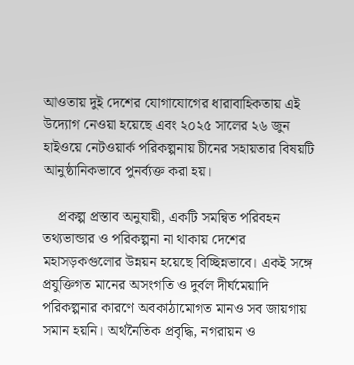আওতায় দুই দেশের যোগাযোগের ধারাবাহিকতায় এই উদ্যোগ নেওয়া হয়েছে এবং ২০২৫ সালের ২৬ জুন হাইওয়ে নেটওয়ার্ক পরিকল্পনায় চীনের সহায়তার বিষয়টি আনুষ্ঠানিকভাবে পুনর্ব্যক্ত করা হয়।

    প্রকল্প প্রস্তাব অনুযায়ী, একটি সমন্বিত পরিবহন তথ্যভান্ডার ও পরিকল্পনা না থাকায় দেশের মহাসড়কগুলোর উন্নয়ন হয়েছে বিচ্ছিন্নভাবে। একই সঙ্গে প্রযুক্তিগত মানের অসংগতি ও দুর্বল দীর্ঘমেয়াদি পরিকল্পনার কারণে অবকাঠামোগত মানও সব জায়গায় সমান হয়নি। অর্থনৈতিক প্রবৃদ্ধি, নগরায়ন ও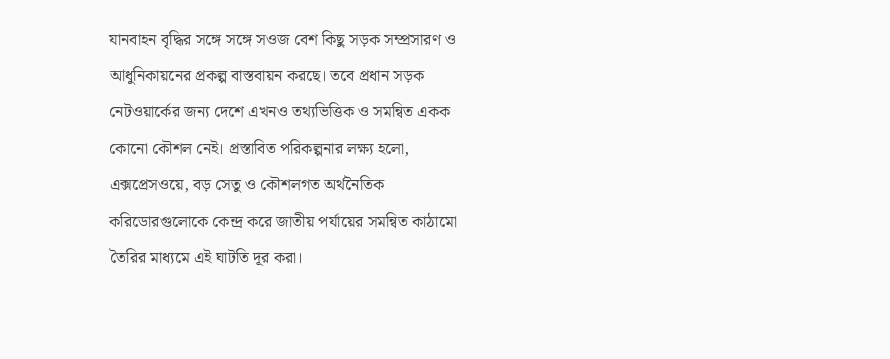যানবাহন বৃদ্ধির সঙ্গে সঙ্গে সওজ বেশ কিছু সড়ক সম্প্রসারণ ও আধুনিকায়নের প্রকল্প বাস্তবায়ন করছে। তবে প্রধান সড়ক নেটওয়ার্কের জন্য দেশে এখনও তথ্যভিত্তিক ও সমন্বিত একক কোনো কৌশল নেই। প্রস্তাবিত পরিকল্পনার লক্ষ্য হলো, এক্সপ্রেসওয়ে, বড় সেতু ও কৌশলগত অর্থনৈতিক করিডোরগুলোকে কেন্দ্র করে জাতীয় পর্যায়ের সমন্বিত কাঠামো তৈরির মাধ্যমে এই ঘাটতি দূর করা।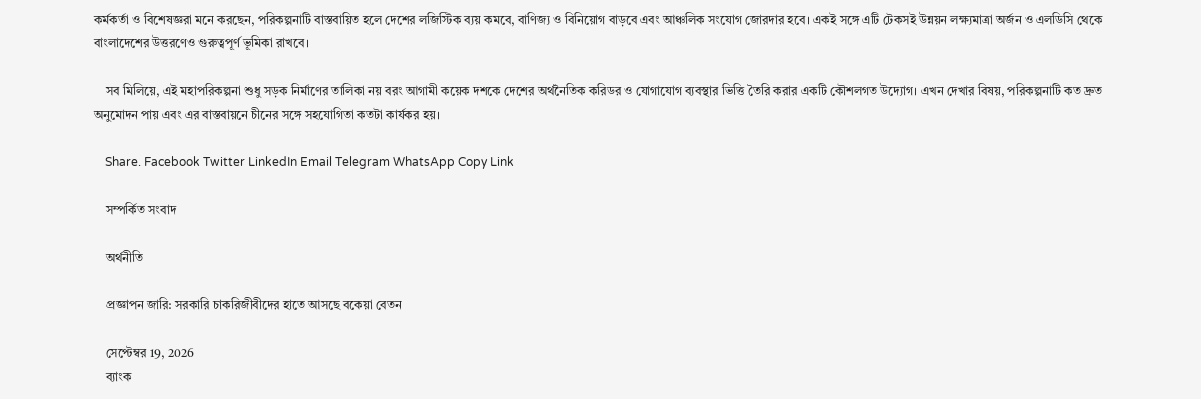কর্মকর্তা ও বিশেষজ্ঞরা মনে করছেন, পরিকল্পনাটি বাস্তবায়িত হলে দেশের লজিস্টিক ব্যয় কমবে, বাণিজ্য ও বিনিয়োগ বাড়বে এবং আঞ্চলিক সংযোগ জোরদার হবে। একই সঙ্গে এটি টেকসই উন্নয়ন লক্ষ্যমাত্রা অর্জন ও এলডিসি থেকে বাংলাদেশের উত্তরণেও গুরুত্বপূর্ণ ভূমিকা রাখবে।

    সব মিলিয়ে, এই মহাপরিকল্পনা শুধু সড়ক নির্মাণের তালিকা নয় বরং আগামী কয়েক দশকে দেশের অর্থনৈতিক করিডর ও যোগাযোগ ব্যবস্থার ভিত্তি তৈরি করার একটি কৌশলগত উদ্যোগ। এখন দেখার বিষয়, পরিকল্পনাটি কত দ্রুত অনুমোদন পায় এবং এর বাস্তবায়নে চীনের সঙ্গে সহযোগিতা কতটা কার্যকর হয়।

    Share. Facebook Twitter LinkedIn Email Telegram WhatsApp Copy Link

    সম্পর্কিত সংবাদ

    অর্থনীতি

    প্রজ্ঞাপন জারি: সরকারি চাকরিজীবীদের হাতে আসছে বকেয়া বেতন

    সেপ্টেম্বর 19, 2026
    ব্যাংক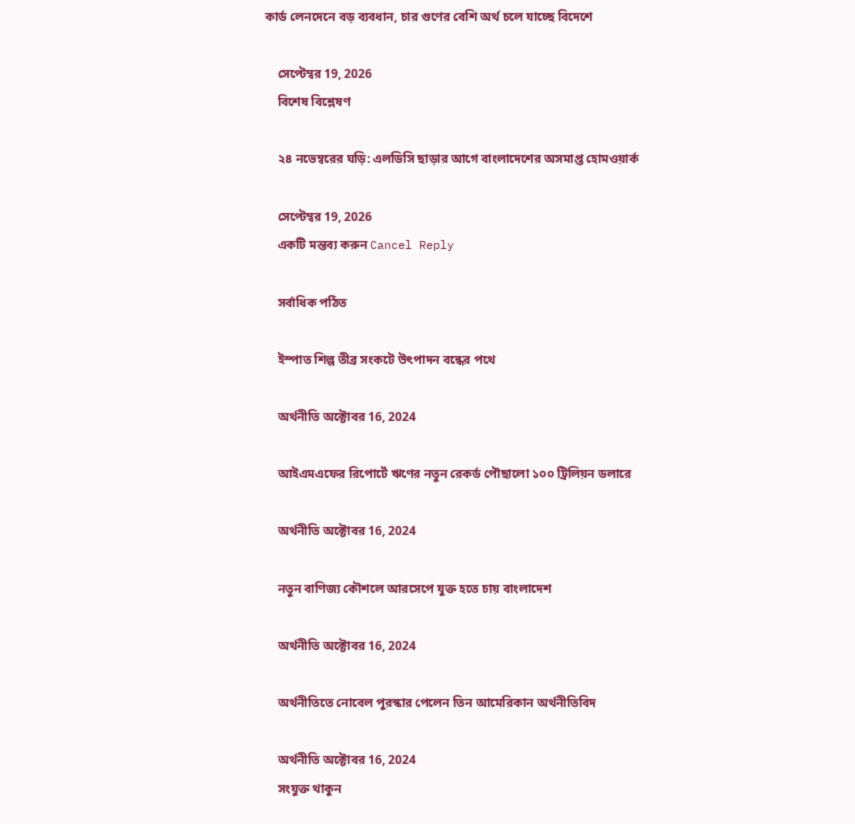কার্ড লেনদেনে বড় ব্যবধান, চার গুণের বেশি অর্থ চলে যাচ্ছে বিদেশে

    সেপ্টেম্বর 19, 2026
    বিশেষ বিশ্লেষণ

    ২৪ নভেম্বরের ঘড়ি: এলডিসি ছাড়ার আগে বাংলাদেশের অসমাপ্ত হোমওয়ার্ক

    সেপ্টেম্বর 19, 2026
    একটি মন্তব্য করুন Cancel Reply

    সর্বাধিক পঠিত

    ইস্পাত শিল্প তীব্র সংকটে উৎপাদন বন্ধের পথে

    অর্থনীতি অক্টোবর 16, 2024

    আইএমএফের রিপোর্টে ঋণের নতুন রেকর্ড পৌছালো ১০০ ট্রিলিয়ন ডলারে

    অর্থনীতি অক্টোবর 16, 2024

    নতুন বাণিজ্য কৌশলে আরসেপে যুক্ত হতে চায় বাংলাদেশ

    অর্থনীতি অক্টোবর 16, 2024

    অর্থনীতিতে নোবেল পুরস্কার পেলেন তিন আমেরিকান অর্থনীতিবিদ

    অর্থনীতি অক্টোবর 16, 2024
    সংযুক্ত থাকুন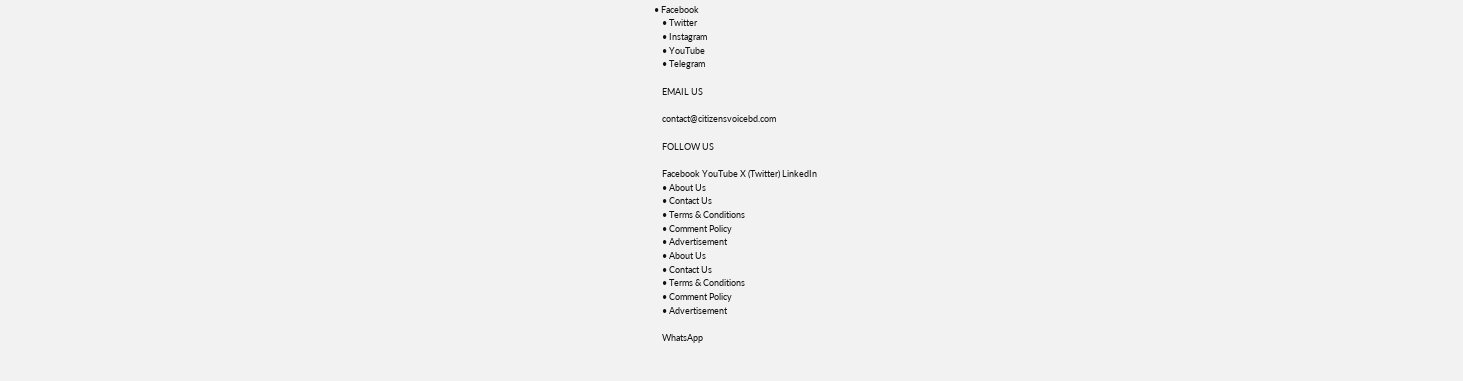• Facebook
    • Twitter
    • Instagram
    • YouTube
    • Telegram

    EMAIL US

    contact@citizensvoicebd.com

    FOLLOW US

    Facebook YouTube X (Twitter) LinkedIn
    • About Us
    • Contact Us
    • Terms & Conditions
    • Comment Policy
    • Advertisement
    • About Us
    • Contact Us
    • Terms & Conditions
    • Comment Policy
    • Advertisement

    WhatsApp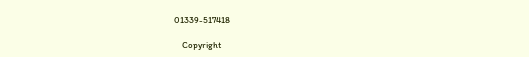01339-517418

    Copyright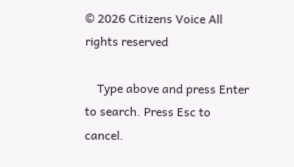© 2026 Citizens Voice All rights reserved

    Type above and press Enter to search. Press Esc to cancel.